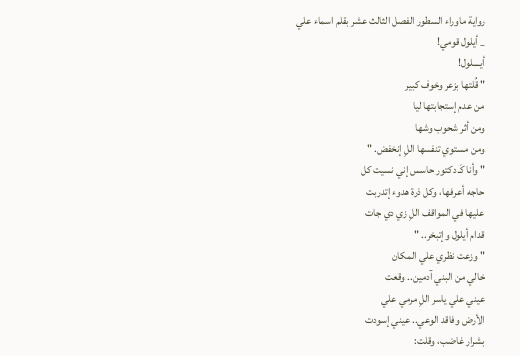رواية ماوراء السطور الفصل الثالث عشر بقلم اسماء علي
_ أيلول قومي!
أيــــلول!
" قُلتها بزعر وخوف كبير
من عدم إستجابتها ليا
ومن أثر شحوب وشها
ومن مستوي تنفسها اللِ إنخفض. "
" وأنا كَـ دكتور حاسس إني نسيت كل
حاجه أعرفها، وكل ذرة هدوء إتدربت
عليها في المواقف اللِ زي دي جات
قدام أيلول وإتبخر.. "
" وزعت نظري علي المكان
خالي من البني آدمين.. وقعت
عيني علي ياسر اللِ مرمي علي
الأرض وفاقد الوعي.. عيني إسودت
بشرار غاضب، وقلت: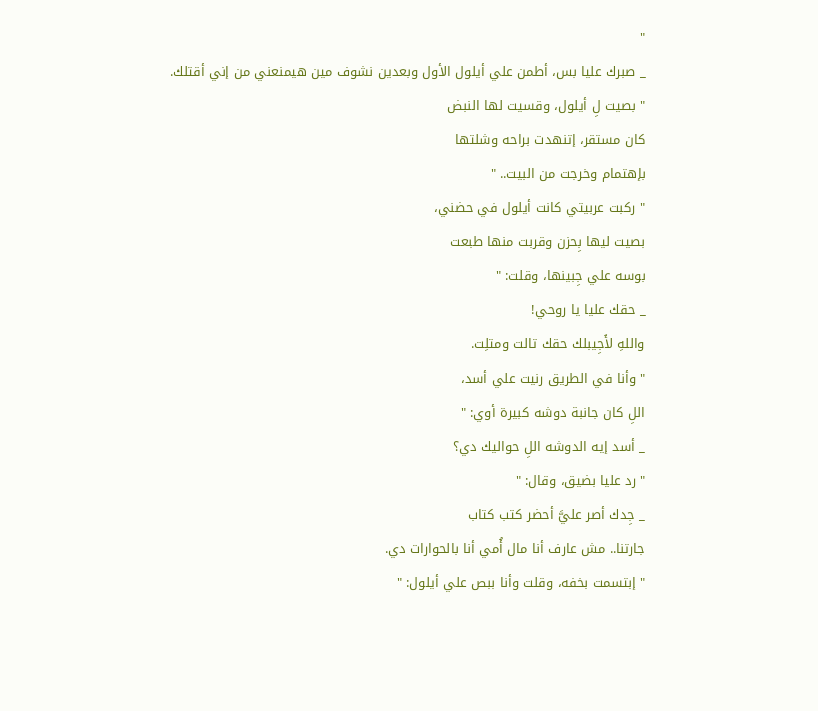"
_ صبرك عليا بس، أطمن علي أيلول الأول وبعدين نشوف مين هيمنعني من إني أقتلك.
" بصيت لِ أيلول، وقسيت لها النبض
كان مستقر، إتنهدت براحه وشلتها
بإهتمام وخرجت من البيت.. "
" ركبت عربيتي كانت أيلول في حضني،
بصيت ليها بِحزن وقربت منها طبعت
بوسه علي جِبينها، وقلت: "
_ حقك عليا يا روحي!
واللهِ لأَجِيبلك حقك تالت ومتلِت.
" وأنا في الطريق رنيت علي أسد،
اللِ كان جانبة دوشه كبيرة أوي: "
_ أسد إيه الدوشه اللِ حواليك دي؟
" رد عليا بضيق، وقال: "
_ جِدك أصر عليَّ أحضر كتب كتاب
جارتنا.. مش عارف أنا مال أُمي أنا بالحوارات دي.
" إبتسمت بخفه، وقلت وأنا ببص علي أيلول: "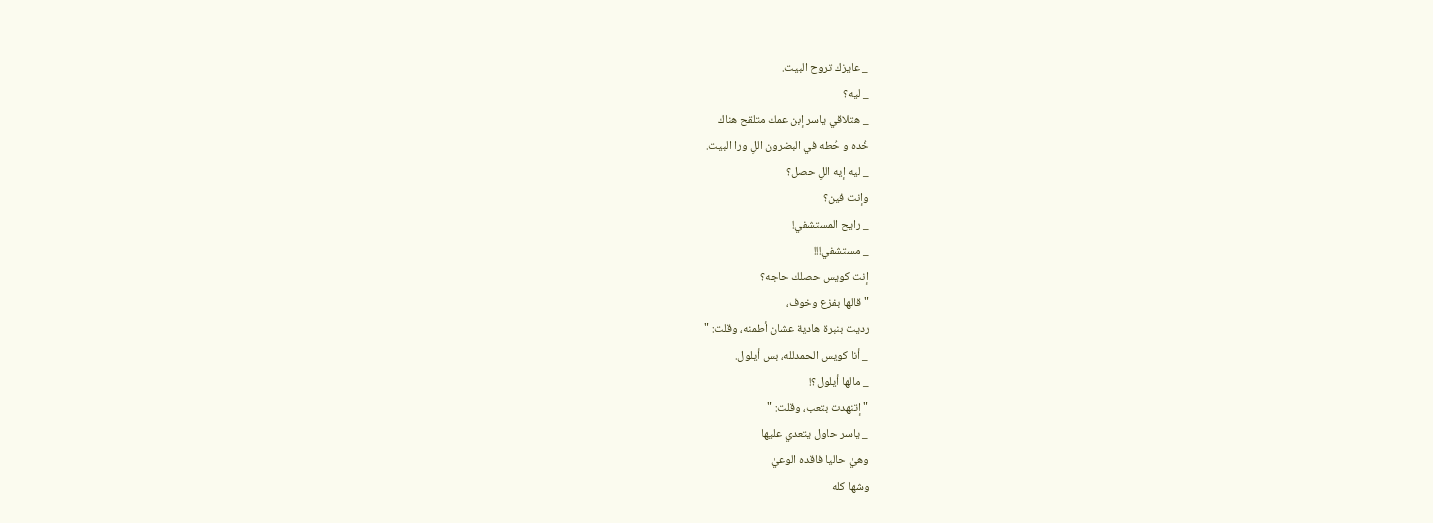_ عايزك تروح البيت.
_ ليه؟
_ هتلاقي ياسر إبن عمك متلقح هناك
خُده و حُطه في البضرون اللِ ورا البيت.
_ ليه إيه اللِ حصل؟
وإنت فين؟
_ رايح المستشفي!
_ مستشفي!!!
إنت كويس حصلك حاجه؟
" قالها بفزع وخوف،
رديت بنبرة هادية عشان أطمنه، وقلت: "
_ أنا كويس الحمدلله، بس أيلول.
_ مالها أيلول؟!
" إتنهدت بتعب، وقلت: "
_ ياسر حاول يتعدي عليها
وهيٰ حاليا فاقده الوعيٰ
وشها كله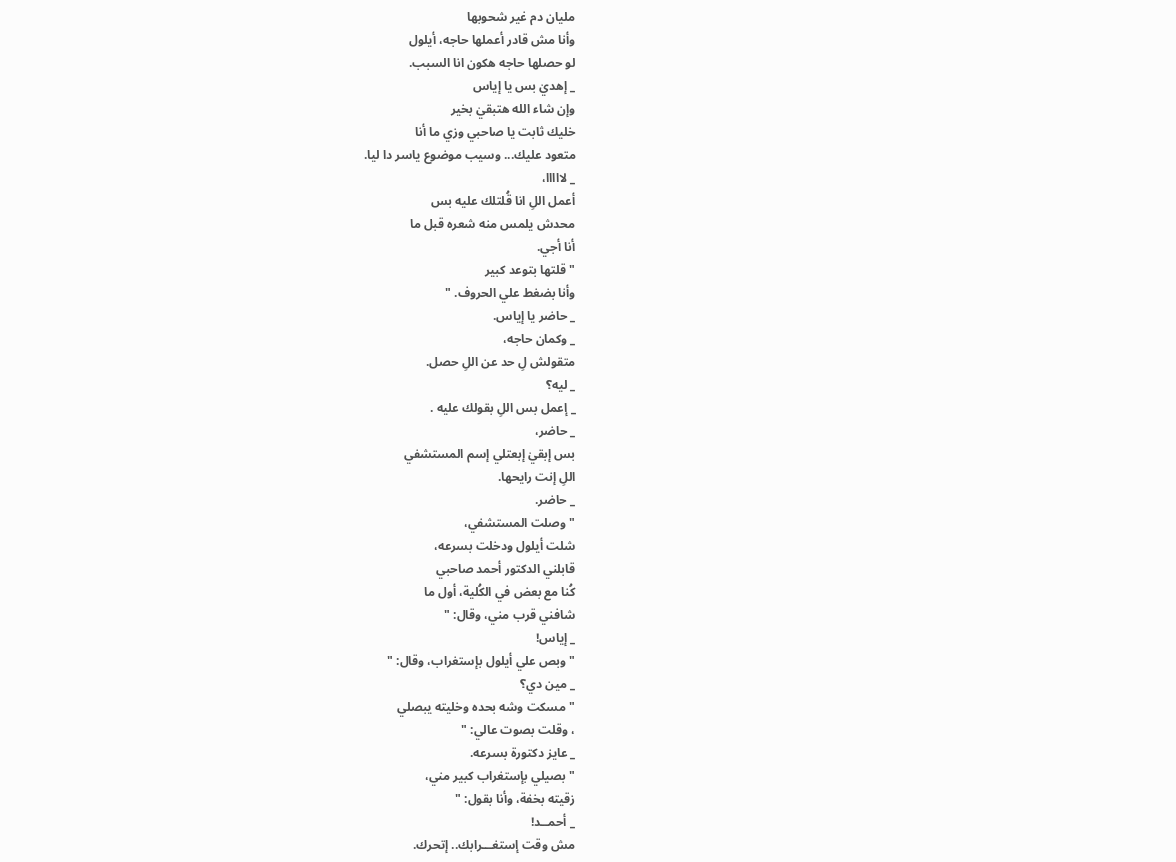مليان دم غير شحوبها
وأنا مش قادر أعملها حاجه، أيلول
لو حصلها حاجه هكون انا السبب.
_ إهديٰ بس يا إياس
وإن شاء الله هتبقيٰ بخير
خليك ثابت يا صاحبي وزي ما أنا
متعود عليك... وسيب موضوع ياسر دا ليا.
_ لااااا،
أعمل اللِ انا قُلتلك عليه بس
محدش يلمس منه شعره قبل ما
أنا أجي.
" قلتها بتوعد كبير
وأنا بضغط علي الحروف. "
_ حاضر يا إياس.
_ وكمان حاجه،
متقولش لِ حد عن اللِ حصل.
_ ليه؟
_ إعمل بس اللِ بقولك عليه .
_ حاضر،
بس إبقيٰ إبعتلي إسم المستشفي
اللِ إنت رايحها.
_ حاضر.
" وصلت المستشفي،
شلت أيلول ودخلت بسرعه،
قابلني الدكتور أحمد صاحبي
كُنا مع بعض في الكُلية، أول ما
شافني قرب مني، وقال: "
_ إياس!
" وبص علي أيلول بإستغراب، وقال: "
_ مين دي؟
" مسكت وشه بحده وخليته يبصلي
، وقلت بصوت عالي: "
_ عايز دكتورة بسرعه.
" بصيلي بإستغراب كبير مني،
زقيته بخفة، وأنا بقول: "
_ أحمــد!
مش وقت إستغـــرابك.. إتحرك.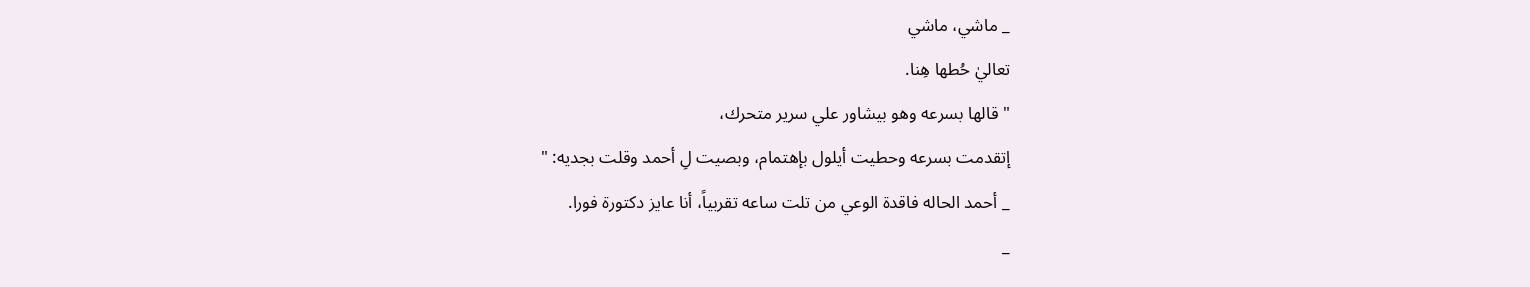_ ماشي، ماشي
تعاليٰ حُطها هِنا.
" قالها بسرعه وهو بيشاور علي سرير متحرك،
إتقدمت بسرعه وحطيت أيلول بإهتمام، وبصيت لِ أحمد وقلت بجديه: "
_ أحمد الحاله فاقدة الوعي من تلت ساعه تقربياً، أنا عايز دكتورة فورا.
_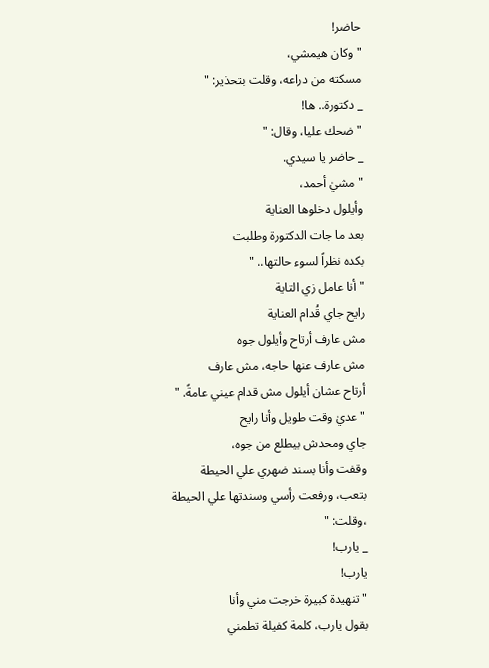حاضر!
" وكان هيمشي،
مسكته من دراعه، وقلت بتحذير: "
_ دكتورة.. ها!
" ضحك عليا، وقال: "
_ حاضر يا سيدي.
" مشيٰ أحمد،
وأيلول دخلوها العناية
بعد ما جات الدكتورة وطلبت
بكده نظراً لسوء حالتها.. "
" أنا عامل زي التاية
رايح جاي قُدام العناية
مش عارف أرتاح وأيلول جوه
مش عارف عنها حاجه، مش عارف
أرتاح عشان أيلول مش قدام عيني عامةً. "
" عديٰ وقت طويل وأنا رايح
جاي ومحدش بيطلع من جوه،
وقفت وأنا بسند ضهري علي الحيطة
بتعب، ورفعت رأسي وسندتها علي الحيطة ،وقلت: "
_ يارب!
يارب!
" تنهيدة كبيرة خرجت مني وأنا
بقول يارب، كلمة كفيلة تطمني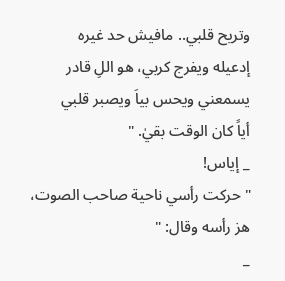وتريح قلبي.. مافيش حد غيره
إدعيله ويفرج كربي، هو اللِ قادر
يسمعني ويحس بياَ ويصبر قلبي
أياً كان الوقت بقيٰ. "
_ إياس!
" حركت رأسي ناحية صاحب الصوت، هز رأسه وقال: "
_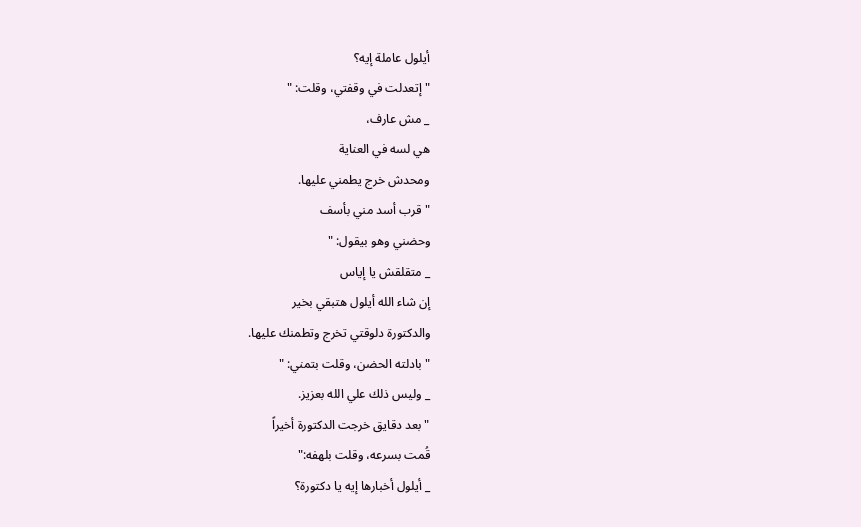أيلول عاملة إيه؟
" إتعدلت في وقفتي، وقلت: "
_ مش عارف،
هي لسه في العناية
ومحدش خرج يطمني عليها.
" قرب أسد مني بأسف
وحضني وهو بيقول: "
_ متقلقش يا إياس
إن شاء الله أيلول هتبقي بخير
والدكتورة دلوقتي تخرج وتطمنك عليها.
" بادلته الحضن، وقلت بتمني: "
_ وليس ذلك علي الله بعزيز.
"بعد دقايق خرجت الدكتورة أخيراً
قُمت بسرعه، وقلت بلهفه:"
_ أيلول أخبارها إيه يا دكتورة؟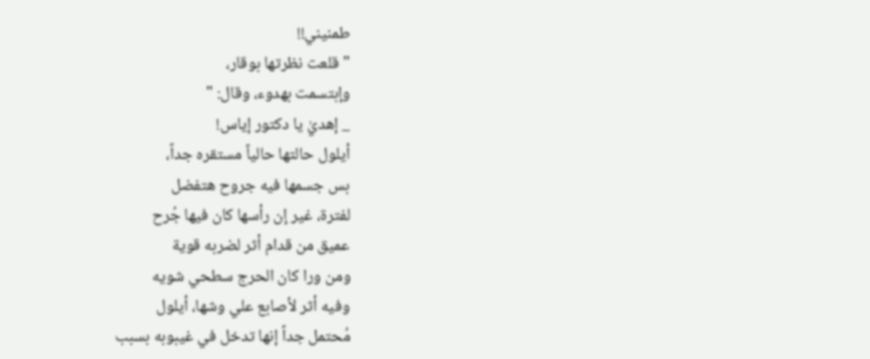طمنيني!!
" قلعت نظرتها بوقار،
وإبتسمت بهدوء، وقال: "
_ إهديٰ يا دكتور إياس!
أيلول حالتها حالياً مستقره جداً،
بس جسمها فيه جروح هتفضل
لفترة، غير إن رأسها كان فيها جُرح
عميق من قدام أثر لضربه قوية
ومن ورا كان الحرج سطحي شويه
وفيه أثر لأصابع علي وشها، أيلول
مُحتمل جداً إنها تدخل في غيبوبه بسبب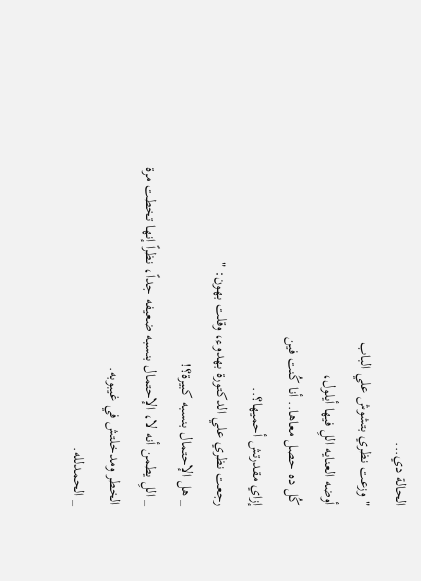الحالة دي...
" وزعت نظري بتشوش علي الباب
أوضه العنايه اللِ فيها أيلول،
كُل ده حصل معاها.. أنا كُنت فين
إزاي مقدرتش أحميها؟..
رجعت نظري علي الدكتورة بهدوء، وقلت بهون: "
_ هل الإحتمال بنسبه كبيرة؟!
_ اللِ يطمن أنه لا، الإحتمال بنسبه ضعيفه جداً، نظراً إنها تخطت مرة الخطر ومدخلتش في غيبوبه.
_ الحمدلله.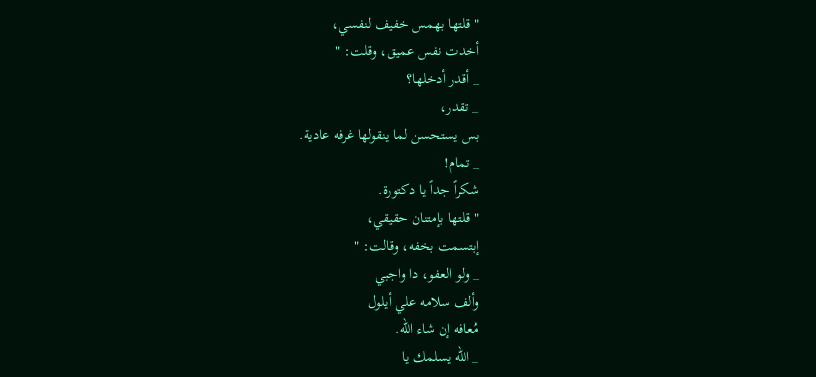" قلتها بهمس خفيف لنفسي،
أخدت نفس عميق، وقلت: "
_ أقدر أدخلها؟
_ تقدر،
بس يستحسن لما ينقولها غرفه عادية.
_ تمام!
شكراً جداً يا دكتورة.
" قلتها بإمتنان حقيقي،
إبتسمت بخفه، وقالت: "
_ ولو العفو، دا واجبي
وألف سلامه علي أيلول
مُعافه إن شاء الله.
_ الله يسلمك يا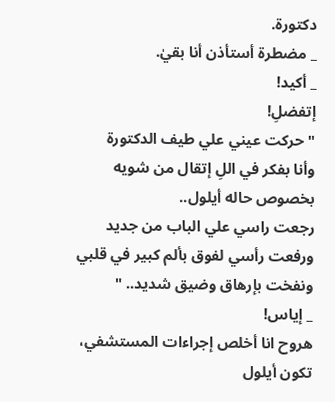دكتورة.
_ مضطرة أستأذن أنا بقيٰ.
_ أكيد!
إتفضلِ!
" حركت عيني علي طيف الدكتورة
وأنا بفكر في اللِ إتقال من شويه
بخصوص حاله أيلول..
رجعت راسي علي الباب من جديد
ورفعت رأسي لفوق بألم كبير في قلبي
ونفخت بإرهاق وضيق شديد.. "
_ إياس!
هروح انا أخلص إجراءات المستشفي، تكون أيلول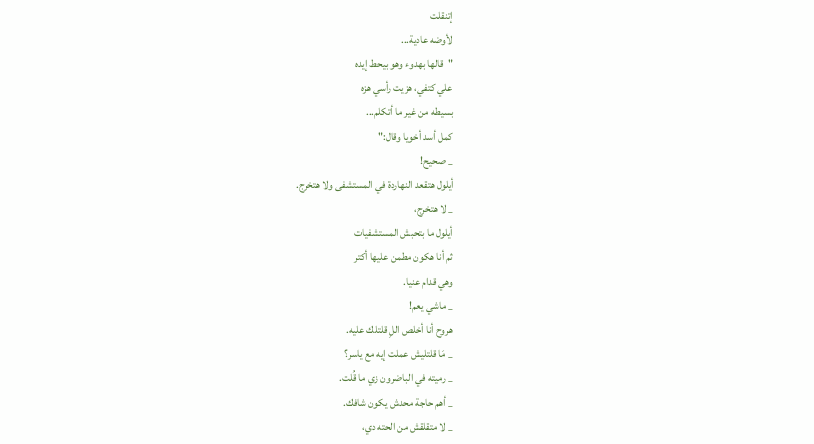إتنقلت
لأوضه عادية...
"قالها بهدوء وهو بيحط إيده
علي كتفي، هزيت رأسي هزه
بسيطه من غير ما أتكلم...
كمل أسد أخويا وقال:"
_ صحيح!
أيلول هتقعد النهاردة في المستشفى ولا هتخرج.
_ لا هتخرج،
أيلول ما بتحبش المستشفيات
ثم أنا هكون مطمن عليها أكتر
وهي قدام عنيا.
_ ماشي يعم!
هروح أنا أخلص اللِ قلتلك عليه.
_ مَا قلتليش عملت إيه مع ياسر؟
_ رميته في الباضرون زي ما قُلت.
_ أهم حاجة محدش يكون شافك.
_ لا متقلقش من الحته دي،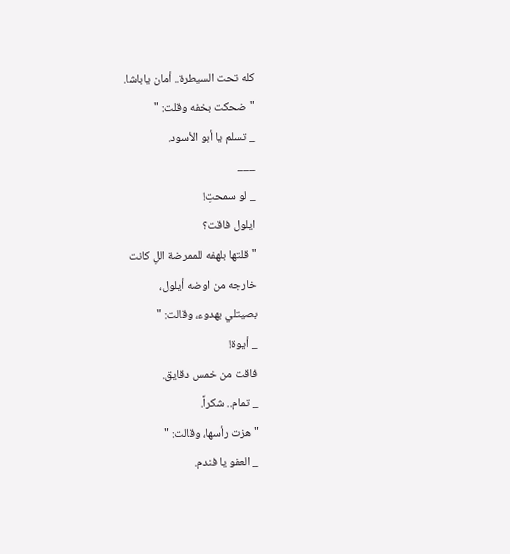كله تحت السيطرة.. أمان ياباشا.
" ضحكت بخفه وقلت: "
_ تسلم يا أبو الأسود.
___
_ لو سمحتِ!
ايلول فاقت؟
" قلتها بلهفه للممرضة اللِ كانت
خارجه من اوضه أيلول،
بصيتلي بهدوء، وقالت: "
_ أيوة!
فاقت من خمس دقايق.
_ تمام.. شكراً.
" هزت رأسها، وقالت: "
_ العفو يا فندم.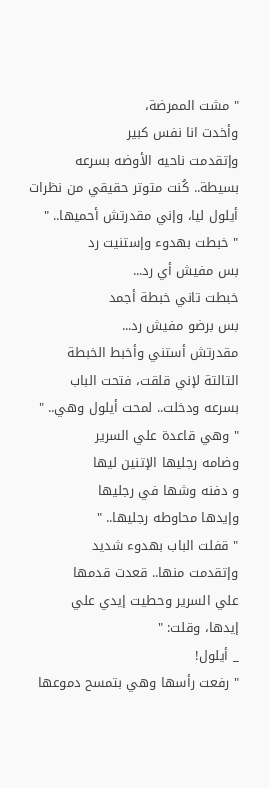" مشت الممرضة،
وأخدت انا نفس كبير
وإتقدمت ناحيه الأوضه بسرعه
بسيطة.. كُنت متوتر حقيقي من نظرات أيلول ليا، وإني مقدرتش أحميها.. "
" خبطت بهدوء وإستنيت رد
بس مفيش أي رد...
خبطت تاني خبطة أجمد
بس برضو مفيش رد...
مقدرتش أستني وأخبط الخبطة
التالتة لإني قلقت، فتحت الباب
بسرعه ودخلت.. لمحت أيلول وهي.. "
" وهي قاعدة علي السرير
وضامه رجليها الإتنين ليها
و دفنه وشها في رجليها
وإيدها محاوطه رجليها.. "
" قفلت الباب بهدوء شديد
وإتقدمت منها.. قعدت قدمها
علي السرير وحطيت إيدي علي
إيدها، وقلت: "
_ أيلول!
" رفعت رأسها وهي بتمسح دموعها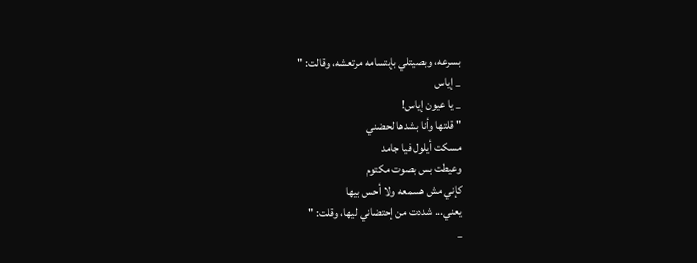بسرعه، وبصيتلي بإبتسامه مرتعشه، وقالت: "
_ إياس
_ يا عيون إياس!
" قلتها وأنا بشدها لحضني
مسكت أيلول فيا جامد
وعيطت بس بصوت مكتوم
كإني مش هسمعه ولا أحس بيها
يعني... شددت من إحتضاني ليها، وقلت: "
_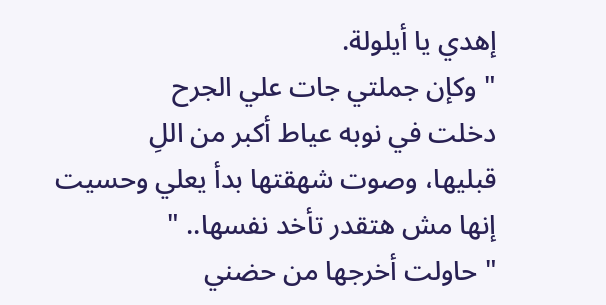إهدي يا أيلولة.
" وكإن جملتي جات علي الجرح
دخلت في نوبه عياط أكبر من اللِ
قبليها، وصوت شهقتها بدأ يعلي وحسيت
إنها مش هتقدر تأخد نفسها.. "
" حاولت أخرجها من حضني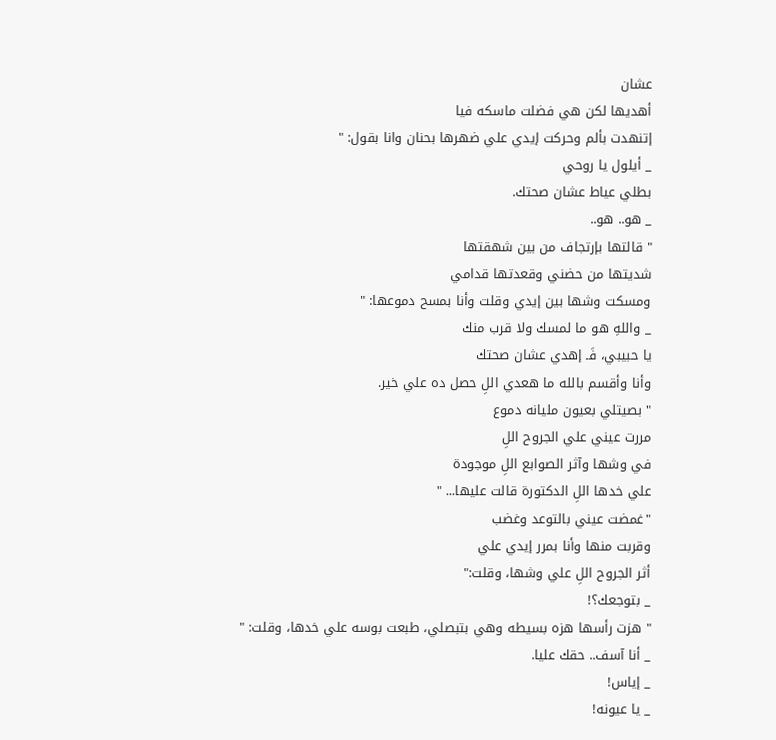عشان
أهديها لكن هي فضلت ماسكه فيا
إتنهدت بألم وحركت إيدي علي ضهرها بحنان وانا بقول: "
_ أيلول يا روحي
بطلي عياط عشان صحتك.
_ هو.. هو..
" قالتها بإرتجاف من بين شهقتها
شديتها من حضني وقعدتها قدامي
ومسكت وشها بين إيدي وقلت وأنا بمسح دموعها: "
_ واللهِ هو ما لمسك ولا قرب منك
يا حبيبي، فَـ إهدي عشان صحتك
وأنا وأقسم بالله ما هعدي اللِ حصل ده علي خير.
" بصيتلي بعيون مليانه دموع
مررت عيني علي الجروح اللِ
في وشها وآثر الصوابع اللِ موجودة
علي خدها اللِ الدكتورة قالت عليها... "
"غمضت عيني بالتوعد وغضب
وقربت منها وأنا بمرر إيدي علي
أثر الجروح اللِ علي وشها، وقلت:"
_ بتوجعك؟!
" هزت رأسها هزه بسيطه وهي بتبصلي، طبعت بوسه علي خدها، وقلت: "
_ أنا آسف.. حقك عليا.
_ إياس!
_ يا عيونه!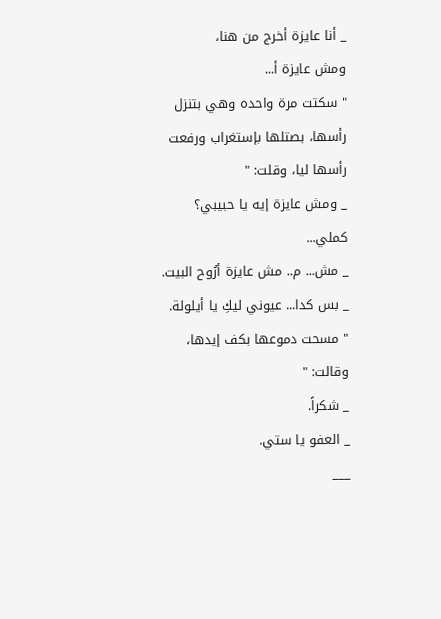_ أنا عايزة أخرج من هنا،
ومش عايزة أ...
" سكتت مرة واحده وهي بتنزل
رأسها، بصتلها بإستغراب ورفعت
رأسها ليا، وقلت: "
_ ومش عايزة إيه يا حبيبي؟
كملي...
_ مش... م.. مش عايزة أرُوح البيت.
_ بس كدا... عيوني ليكِ يا أيلولة.
" مسحت دموعها بكف إيدها، وقالت: "
_ شكراً.
_ العفو يا ستي.
___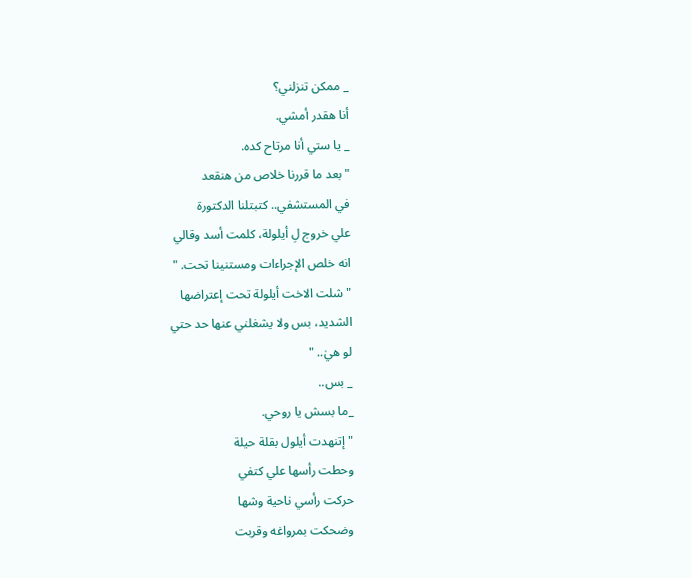_ ممكن تنزلني؟
أنا هقدر أمشي.
_ يا ستي أنا مرتاح كده.
" بعد ما قررنا خلاص من هنقعد
في المستشفي.. كتبتلنا الدكتورة
علي خروج لِ أيلولة، كلمت أسد وقالي
انه خلص الإجراءات ومستنينا تحت. "
" شلت الاخت أيلولة تحت إعتراضها
الشديد، بس ولا يشغلني عنها حد حتي
لو هيٰ.. "
_ بس..
_ما بسش يا روحي.
" إتنهدت أيلول بقلة حيلة
وحطت رأسها علي كتفي
حركت رأسي ناحية وشها
وضحكت بمرواغه وقربت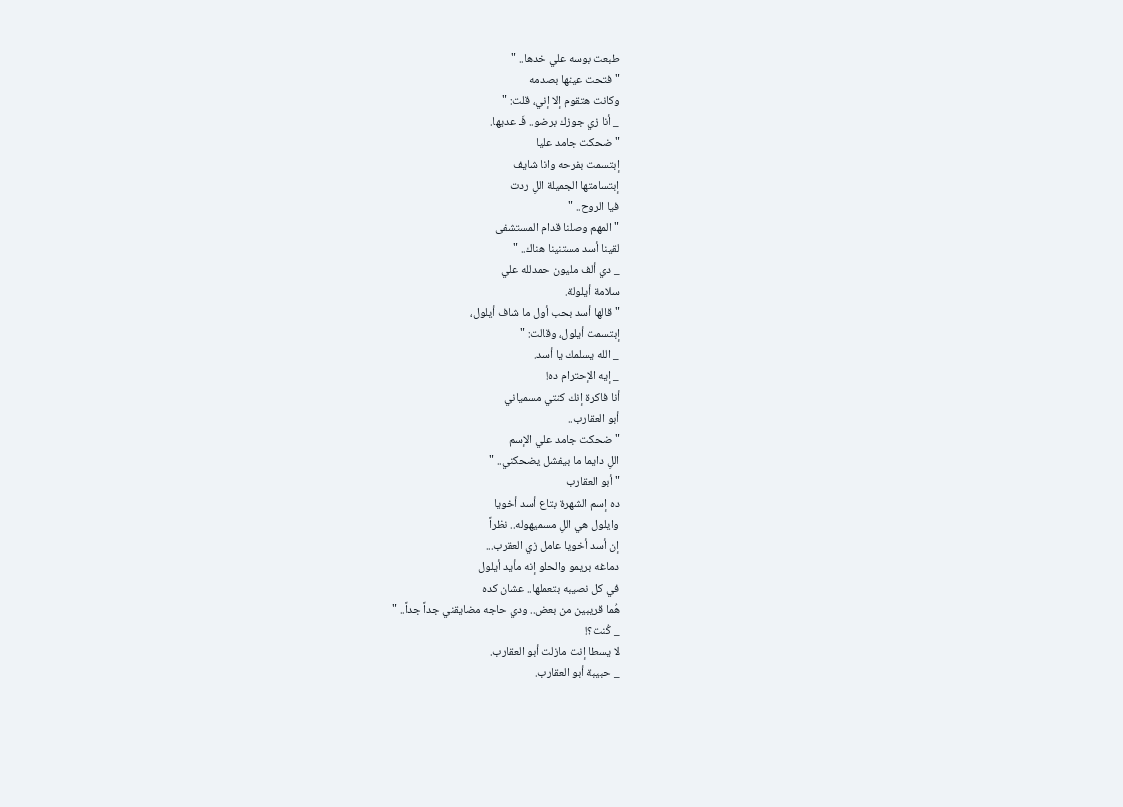طبعت بوسه علي خدها.. "
" فتحت عينها بصدمه
وكانت هتقوم إلا إني، قلت: "
_ أنا زي جوزك برضو.. فَـ عديها.
" ضحكت جامد عليا
إبتسمت بفرحه وانا شايف
إبتسامتها الجميلة اللِ ردت
فيا الروح.. "
" المهم وصلنا قدام المستشفى
لقينا أسد مستنينا هناك.. "
_ دي ألف مليون حمدلله علي
سلامة أيلولة.
" قالها أسد بحب أول ما شاف أيلول،
إبتسمت أيلول، وقالت: "
_ الله يسلمك يا أسد.
_ إيه الإحترام ده!
أنا فاكرة إنك كنتي مسمياني
أبو العقارب..
" ضحكت جامد علي الإسم
اللِ دايما ما بيفشل يضحكني.. "
" أبو العقارب
ده إسم الشهرة بتاع أسد أخويا
وايلول هي اللِ مسميهوله.. نظراً
إن أسد أخويا عامل زي العقرب...
دماغه بريمو والحلو إنه مأيد أيلول
في كل نصيبه بتعملها.. عشان كده
هُما قريبين من بعض.. ودي حاجه مضايقني جداً جداً.. "
_ كُنت؟!
لا يسطا إنت مازلت أبو العقارب.
_ حبيبة أبو العقارب.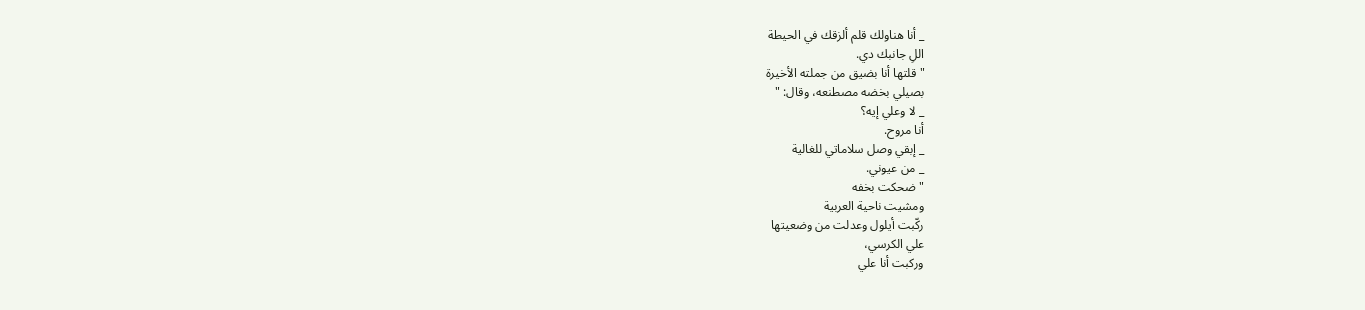_ أنا هناولك قلم ألزقك في الحيطة
اللِ جانبك دي.
" قلتها أنا بضيق من جملته الأخيرة
بصيلي بخضه مصطنعه، وقال: "
_ لا وعلي إيه؟
أنا مروح.
_ إبقي وصل سلاماتي للغالية
_ من عيوني.
" ضحكت بخفه
ومشيت ناحية العربية
ركّبت أيلول وعدلت من وضعيتها
علي الكرسي،
وركبت أنا علي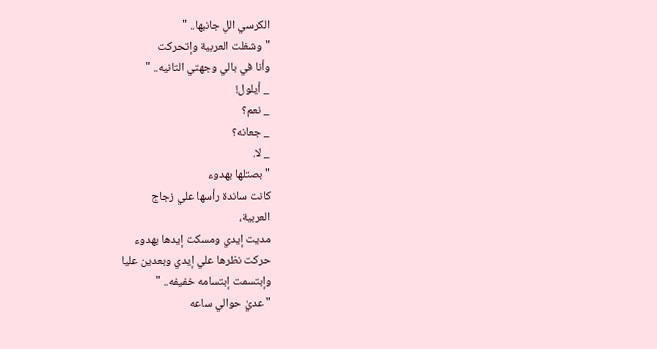الكرسي اللِ جانبها.. "
" وشغلت العربية وإتحركت
وأنا في بالي وجهتي التانيه.. "
_ أيلول!
_ نعم؟
_ جعانه؟
_ لا.
" بصتلها بهدوء
كانت ساندة رأسها علي زجاج
العربية،
مديت إيدي ومسكت إيدها بهدوء
حركت نظرها علي إيدي وبعدين عليا
وإبتسمت إبتسامه خفيفه.. "
" عديٰ حوالي ساعه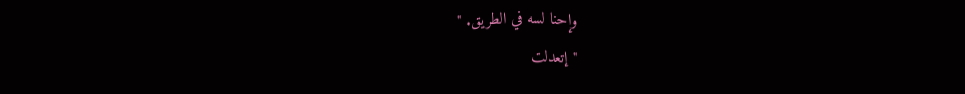وإحنا لسه في الطريق. "
" إتعدلت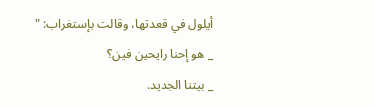أيلول في قعدتها، وقالت بإستغراب: "
_ هو إحنا رايحين فين؟
_ بيتنا الجديد.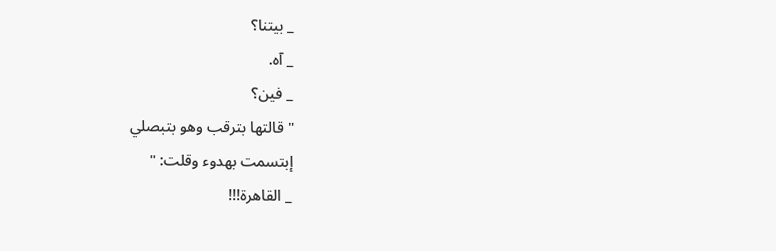_ بيتنا؟
_ آه.
_ فين؟
" قالتها بترقب وهو بتبصلي
إبتسمت بهدوء وقلت: "
_ القاهرة!!!